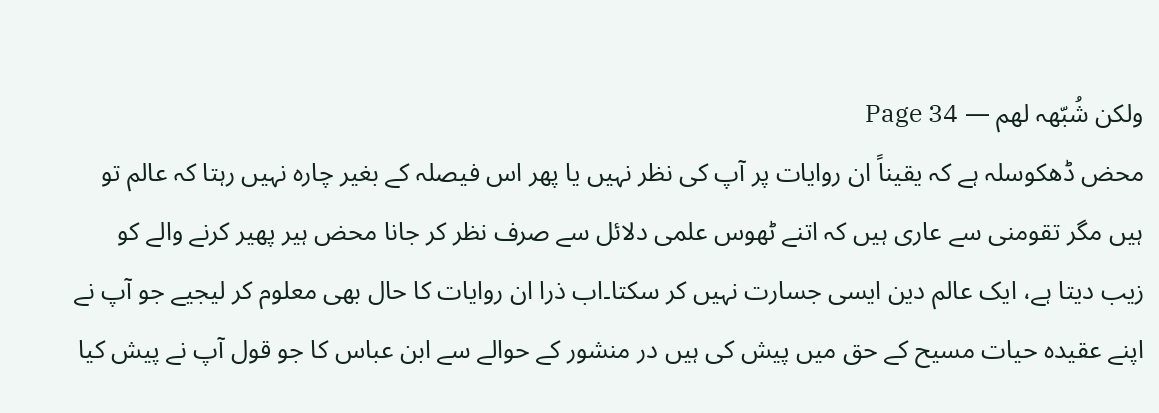ولکن شُبّھہ لھم — Page 34
محض ڈھکوسلہ ہے کہ یقیناً ان روایات پر آپ کی نظر نہیں یا پھر اس فیصلہ کے بغیر چارہ نہیں رہتا کہ عالم تو ہیں مگر تقومنی سے عاری ہیں کہ اتنے ٹھوس علمی دلائل سے صرف نظر کر جانا محض ہیر پھیر کرنے والے کو زیب دیتا ہے، ایک عالم دین ایسی جسارت نہیں کر سکتا۔اب ذرا ان روایات کا حال بھی معلوم کر لیجیے جو آپ نے اپنے عقیدہ حیات مسیح کے حق میں پیش کی ہیں در منشور کے حوالے سے ابن عباس کا جو قول آپ نے پیش کیا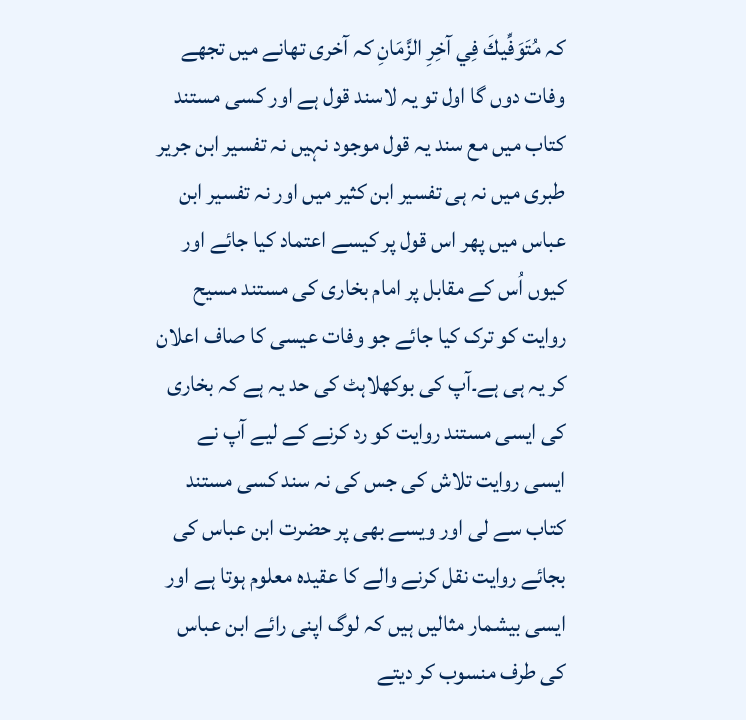کہ مُتَوَفِّيكَ فِي آخِرِ الزَّمَانِ کہ آخری تھانے میں تجھے وفات دوں گا اول تو یہ لاسند قول ہے اور کسی مستند کتاب میں مع سند یہ قول موجود نہیں نہ تفسیر ابن جریر طبری میں نہ ہی تفسیر ابن کثیر میں اور نہ تفسیر ابن عباس میں پھر اس قول پر کیسے اعتماد کیا جائے اور کیوں اُس کے مقابل پر امام بخاری کی مستند مسیح روایت کو ترک کیا جائے جو وفات عیسی کا صاف اعلان کر یہ ہی ہے۔آپ کی بوکھلاہٹ کی حد یہ ہے کہ بخاری کی ایسی مستند روایت کو رد کرنے کے لیے آپ نے ایسی روایت تلاش کی جس کی نہ سند کسی مستند کتاب سے لی اور ویسے بھی پر حضرت ابن عباس کی بجائے روایت نقل کرنے والے کا عقیدہ معلوم ہوتا ہے اور ایسی بیشمار مثالیں ہیں کہ لوگ اپنی رائے ابن عباس کی طرف منسوب کر دیتے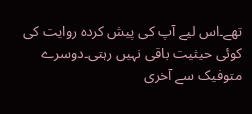تھے۔اس لیے آپ کی پیش کردہ روایت کی کوئی حیثیت باقی نہیں رہتی۔دوسرے متوفیک سے آخری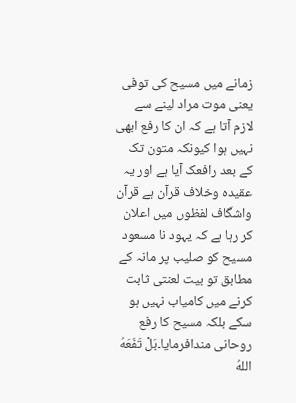زمانے میں مسیح کی توفی یعنی موت مراد لینے سے لازم آتا ہے کہ ان کا رفع ابھی نہیں ہوا کیونکہ متون تک کے بعد رافعک آیا ہے اور یہ عقیدہ وخلاف قرآن ہے قرآن واشگاف لفظوں میں اعلان کر رہا ہے کہ یہود نا مسعود مسیح کو صلیب پر مانہ کے مطابق تو بیت لعنتی ثابت کرنے میں کامیاب نہیں ہو سکے بلکہ مسیح کا رفع روحانی مندافرمایا۔بَلْ تَفَعَهُ اللهُ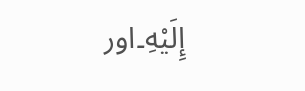إِلَيْهِ۔اور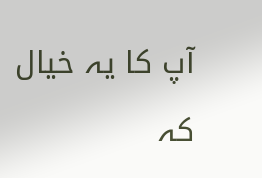آپ کا یہ خیال کہ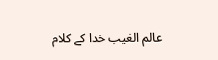عالم الغیب خدا کے کلام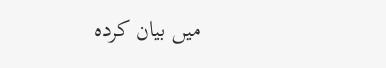میں بیان کردہ